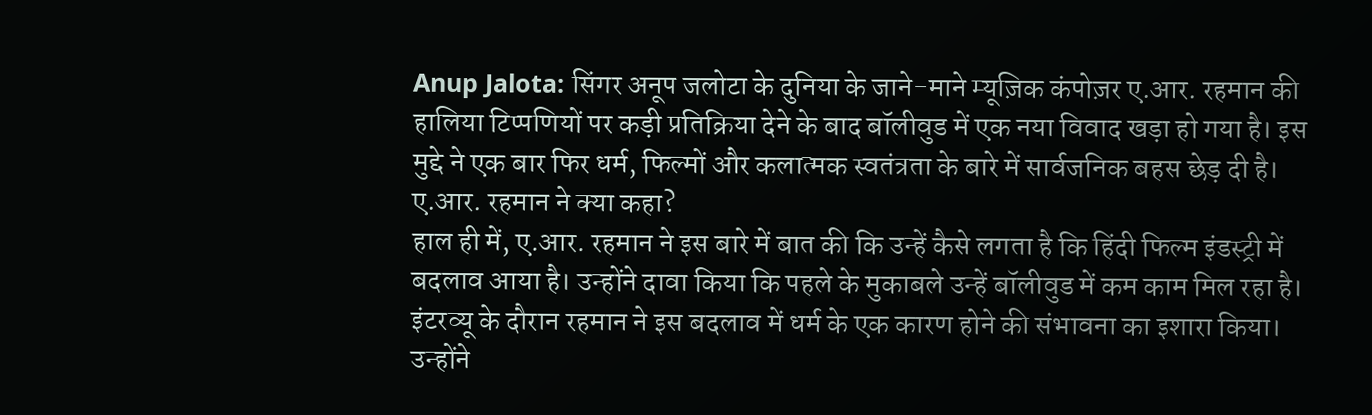Anup Jalota: सिंगर अनूप जलोटा के दुनिया के जाने-माने म्यूज़िक कंपोज़र ए.आर. रहमान की हालिया टिप्पणियों पर कड़ी प्रतिक्रिया देने के बाद बॉलीवुड में एक नया विवाद खड़ा हो गया है। इस मुद्दे ने एक बार फिर धर्म, फिल्मों और कलात्मक स्वतंत्रता के बारे में सार्वजनिक बहस छेड़ दी है।
ए.आर. रहमान ने क्या कहा?
हाल ही में, ए.आर. रहमान ने इस बारे में बात की कि उन्हें कैसे लगता है कि हिंदी फिल्म इंडस्ट्री में बदलाव आया है। उन्होंने दावा किया कि पहले के मुकाबले उन्हें बॉलीवुड में कम काम मिल रहा है। इंटरव्यू के दौरान रहमान ने इस बदलाव में धर्म के एक कारण होने की संभावना का इशारा किया। उन्होंने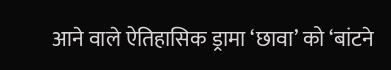आने वाले ऐतिहासिक ड्रामा ‘छावा’ को ‘बांटने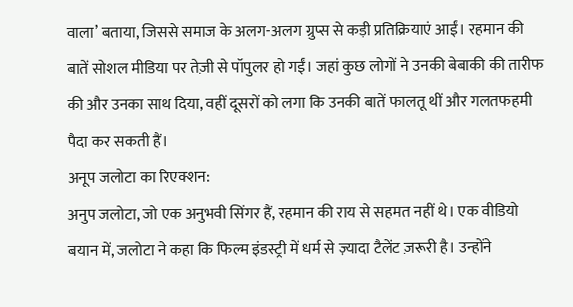वाला’ बताया, जिससे समाज के अलग-अलग ग्रुप्स से कड़ी प्रतिक्रियाएं आईं। रहमान की बातें सोशल मीडिया पर तेज़ी से पॉपुलर हो गईं। जहां कुछ लोगों ने उनकी बेबाकी की तारीफ की और उनका साथ दिया, वहीं दूसरों को लगा कि उनकी बातें फालतू थीं और गलतफहमी पैदा कर सकती हैं।
अनूप जलोटा का रिएक्शन:
अनुप जलोटा, जो एक अनुभवी सिंगर हैं, रहमान की राय से सहमत नहीं थे। एक वीडियो बयान में, जलोटा ने कहा कि फिल्म इंडस्ट्री में धर्म से ज़्यादा टैलेंट ज़रूरी है। उन्होंने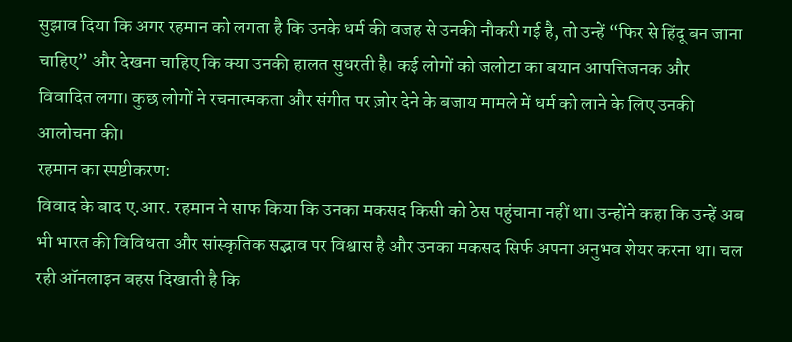सुझाव दिया कि अगर रहमान को लगता है कि उनके धर्म की वजह से उनकी नौकरी गई है, तो उन्हें “फिर से हिंदू बन जाना चाहिए” और देखना चाहिए कि क्या उनकी हालत सुधरती है। कई लोगों को जलोटा का बयान आपत्तिजनक और विवादित लगा। कुछ लोगों ने रचनात्मकता और संगीत पर ज़ोर देने के बजाय मामले में धर्म को लाने के लिए उनकी आलोचना की।
रहमान का स्पष्टीकरण:
विवाद के बाद ए.आर. रहमान ने साफ किया कि उनका मकसद किसी को ठेस पहुंचाना नहीं था। उन्होंने कहा कि उन्हें अब भी भारत की विविधता और सांस्कृतिक सद्भाव पर विश्वास है और उनका मकसद सिर्फ अपना अनुभव शेयर करना था। चल रही ऑनलाइन बहस दिखाती है कि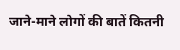जाने-माने लोगों की बातें कितनी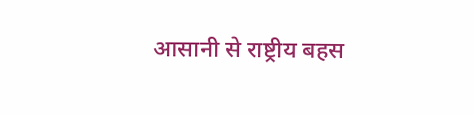आसानी से राष्ट्रीय बहस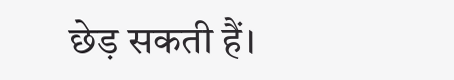छेड़ सकती हैं।